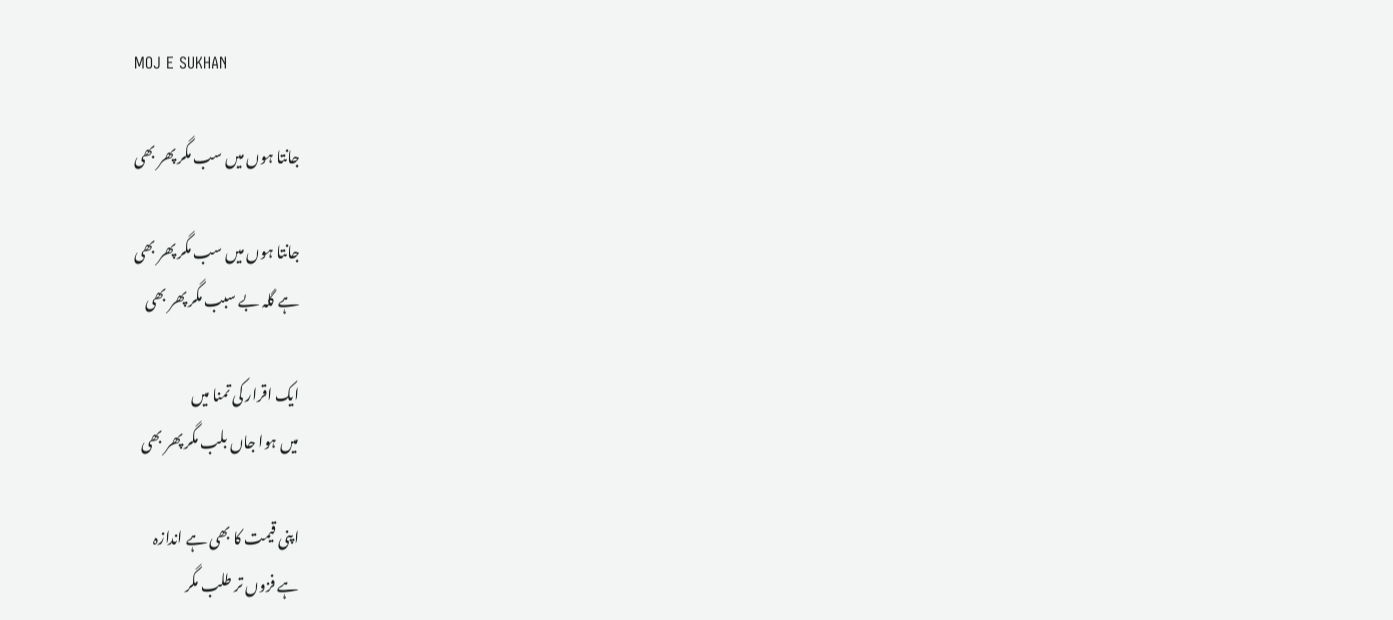MOJ E SUKHAN

جانتا ہوں میں سب مگر پھر بھی

جانتا ہوں میں سب مگر پھر بھی
ہے گلہ بے سبب مگر پھر بھی

ایک اقرار کی تمنا میں
میں ہوا جاں بلب مگر پھر بھی

اپنی قیمت کا بھی ہے اندازہ
ہے فزوں تر طلب مگر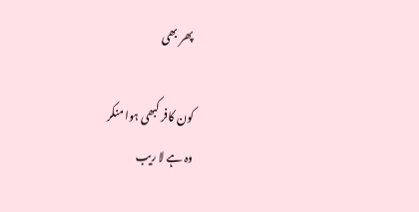پھر بھی

کون کافر کبھی ہوا منکر
وہ ہے لا ریب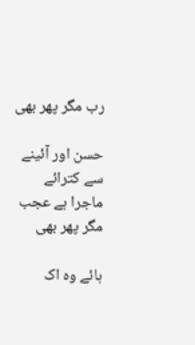رب مگر پھر بھی

حسن اور آئینے سے کترائے
ماجرا ہے عجب مگر پھر بھی

ہائے وہ اک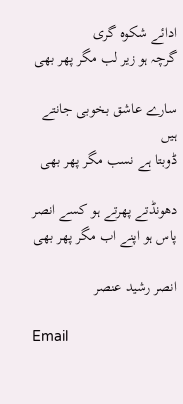ادائے شکوہ گری
گرچہ ہو زیر لب مگر پھر بھی

سارے عاشق بخوبی جانتے ہیں
ڈوبتا ہے نسب مگر پھر بھی

دھونڈتے پھرتے ہو کسے انصر
پاس ہو اپنے اب مگر پھر بھی

انصر رشید عنصر

Email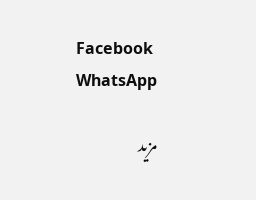Facebook
WhatsApp

مزید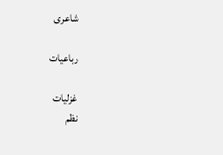شاعری

رباعیات

غزلیات
نظم